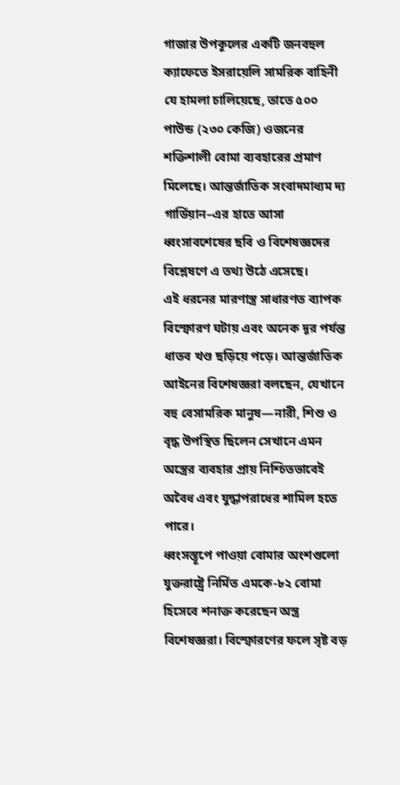গাজার উপকূলের একটি জনবহুল ক্যাফেতে ইসরায়েলি সামরিক বাহিনী যে হামলা চালিয়েছে, তাতে ৫০০ পাউন্ড (২৩০ কেজি) ওজনের শক্তিশালী বোমা ব্যবহারের প্রমাণ মিলেছে। আন্তর্জাতিক সংবাদমাধ্যম দ্য গার্ডিয়ান–এর হাতে আসা ধ্বংসাবশেষের ছবি ও বিশেষজ্ঞদের বিশ্লেষণে এ তথ্য উঠে এসেছে।
এই ধরনের মারণাস্ত্র সাধারণত ব্যাপক বিস্ফোরণ ঘটায় এবং অনেক দূর পর্যন্ত ধাতব খণ্ড ছড়িয়ে পড়ে। আন্তর্জাতিক আইনের বিশেষজ্ঞরা বলছেন, যেখানে বহু বেসামরিক মানুষ—নারী, শিশু ও বৃদ্ধ উপস্থিত ছিলেন সেখানে এমন অস্ত্রের ব্যবহার প্রায় নিশ্চিতভাবেই অবৈধ এবং যুদ্ধাপরাধের শামিল হতে পারে।
ধ্বংসস্তূপে পাওয়া বোমার অংশগুলো যুক্তরাষ্ট্রে নির্মিত এমকে-৮২ বোমা হিসেবে শনাক্ত করেছেন অস্ত্র বিশেষজ্ঞরা। বিস্ফোরণের ফলে সৃষ্ট বড়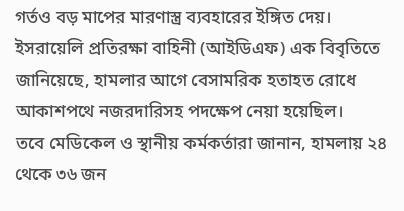গর্তও বড় মাপের মারণাস্ত্র ব্যবহারের ইঙ্গিত দেয়।
ইসরায়েলি প্রতিরক্ষা বাহিনী (আইডিএফ) এক বিবৃতিতে জানিয়েছে, হামলার আগে বেসামরিক হতাহত রোধে আকাশপথে নজরদারিসহ পদক্ষেপ নেয়া হয়েছিল।
তবে মেডিকেল ও স্থানীয় কর্মকর্তারা জানান, হামলায় ২৪ থেকে ৩৬ জন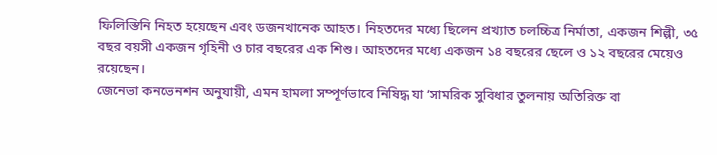ফিলিস্তিনি নিহত হয়েছেন এবং ডজনখানেক আহত। নিহতদের মধ্যে ছিলেন প্রখ্যাত চলচ্চিত্র নির্মাতা, একজন শিল্পী, ৩৫ বছর বয়সী একজন গৃহিনী ও চার বছরের এক শিশু। আহতদের মধ্যে একজন ১৪ বছরের ছেলে ও ১২ বছরের মেয়েও রয়েছেন।
জেনেভা কনভেনশন অনুযায়ী, এমন হামলা সম্পূর্ণভাবে নিষিদ্ধ যা ‘সামরিক সুবিধার তুলনায় অতিরিক্ত বা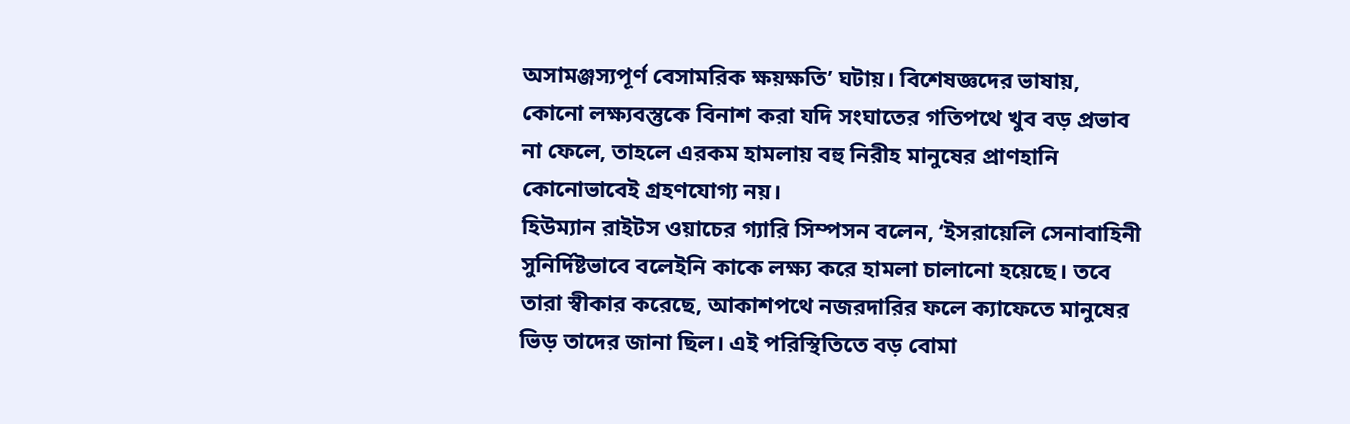অসামঞ্জস্যপূর্ণ বেসামরিক ক্ষয়ক্ষতি’ ঘটায়। বিশেষজ্ঞদের ভাষায়, কোনো লক্ষ্যবস্তুকে বিনাশ করা যদি সংঘাতের গতিপথে খুব বড় প্রভাব না ফেলে, তাহলে এরকম হামলায় বহু নিরীহ মানুষের প্রাণহানি কোনোভাবেই গ্রহণযোগ্য নয়।
হিউম্যান রাইটস ওয়াচের গ্যারি সিম্পসন বলেন, ‘ইসরায়েলি সেনাবাহিনী সুনির্দিষ্টভাবে বলেইনি কাকে লক্ষ্য করে হামলা চালানো হয়েছে। তবে তারা স্বীকার করেছে, আকাশপথে নজরদারির ফলে ক্যাফেতে মানুষের ভিড় তাদের জানা ছিল। এই পরিস্থিতিতে বড় বোমা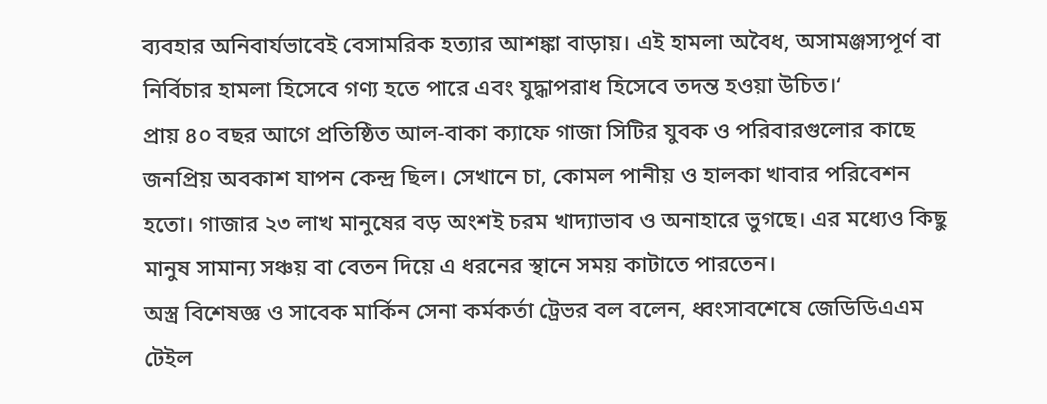ব্যবহার অনিবার্যভাবেই বেসামরিক হত্যার আশঙ্কা বাড়ায়। এই হামলা অবৈধ, অসামঞ্জস্যপূর্ণ বা নির্বিচার হামলা হিসেবে গণ্য হতে পারে এবং যুদ্ধাপরাধ হিসেবে তদন্ত হওয়া উচিত।‘
প্রায় ৪০ বছর আগে প্রতিষ্ঠিত আল-বাকা ক্যাফে গাজা সিটির যুবক ও পরিবারগুলোর কাছে জনপ্রিয় অবকাশ যাপন কেন্দ্র ছিল। সেখানে চা, কোমল পানীয় ও হালকা খাবার পরিবেশন হতো। গাজার ২৩ লাখ মানুষের বড় অংশই চরম খাদ্যাভাব ও অনাহারে ভুগছে। এর মধ্যেও কিছু মানুষ সামান্য সঞ্চয় বা বেতন দিয়ে এ ধরনের স্থানে সময় কাটাতে পারতেন।
অস্ত্র বিশেষজ্ঞ ও সাবেক মার্কিন সেনা কর্মকর্তা ট্রেভর বল বলেন, ধ্বংসাবশেষে জেডিডিএএম টেইল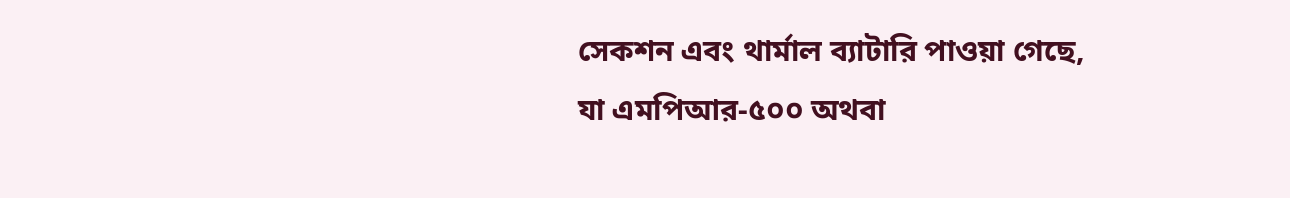সেকশন এবং থার্মাল ব্যাটারি পাওয়া গেছে, যা এমপিআর-৫০০ অথবা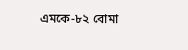এমকে-৮২ বোমা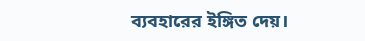ব্যবহারের ইঙ্গিত দেয়।